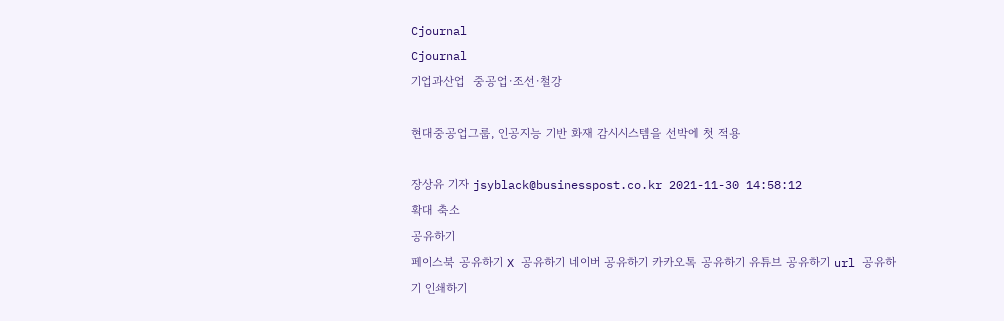Cjournal
Cjournal
기업과산업  중공업·조선·철강

현대중공업그룹, 인공지능 기반 화재 감시시스템을 선박에 첫 적용

장상유 기자 jsyblack@businesspost.co.kr 2021-11-30 14:58:12
확대 축소
공유하기
페이스북 공유하기 X 공유하기 네이버 공유하기 카카오톡 공유하기 유튜브 공유하기 url 공유하기 인쇄하기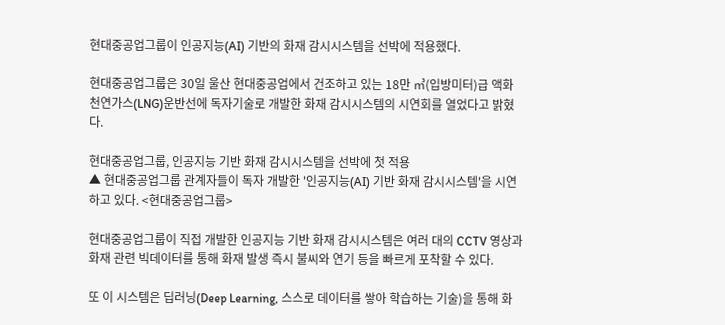현대중공업그룹이 인공지능(AI) 기반의 화재 감시시스템을 선박에 적용했다.

현대중공업그룹은 30일 울산 현대중공업에서 건조하고 있는 18만 ㎥(입방미터)급 액화천연가스(LNG)운반선에 독자기술로 개발한 화재 감시시스템의 시연회를 열었다고 밝혔다.

현대중공업그룹, 인공지능 기반 화재 감시시스템을 선박에 첫 적용
▲ 현대중공업그룹 관계자들이 독자 개발한 '인공지능(AI) 기반 화재 감시시스템'을 시연하고 있다. <현대중공업그룹>

현대중공업그룹이 직접 개발한 인공지능 기반 화재 감시시스템은 여러 대의 CCTV 영상과 화재 관련 빅데이터를 통해 화재 발생 즉시 불씨와 연기 등을 빠르게 포착할 수 있다.

또 이 시스템은 딥러닝(Deep Learning, 스스로 데이터를 쌓아 학습하는 기술)을 통해 화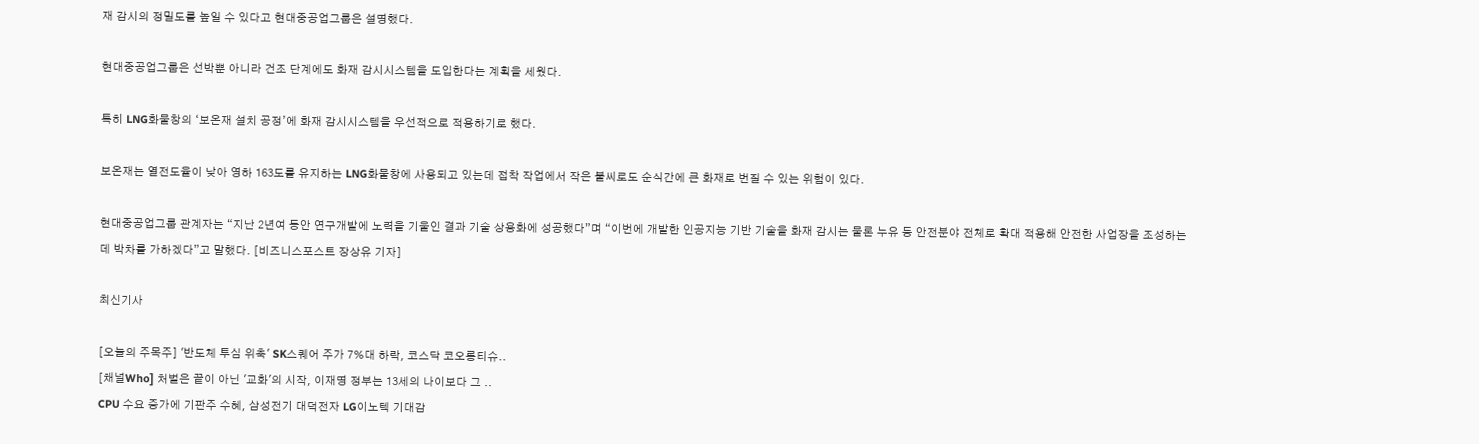재 감시의 정밀도를 높일 수 있다고 현대중공업그룹은 설명했다.

현대중공업그룹은 선박뿐 아니라 건조 단계에도 화재 감시시스템을 도입한다는 계획을 세웠다.

특히 LNG화물창의 ‘보온재 설치 공정’에 화재 감시시스템을 우선적으로 적용하기로 했다.

보온재는 열전도율이 낮아 영하 163도를 유지하는 LNG화물창에 사용되고 있는데 접착 작업에서 작은 불씨로도 순식간에 큰 화재로 번질 수 있는 위험이 있다.

현대중공업그룹 관계자는 “지난 2년여 동안 연구개발에 노력을 기울인 결과 기술 상용화에 성공했다”며 “이번에 개발한 인공지능 기반 기술을 화재 감시는 물론 누유 등 안전분야 전체로 확대 적용해 안전한 사업장을 조성하는 데 박차를 가하겠다”고 말했다. [비즈니스포스트 장상유 기자]

최신기사

[오늘의 주목주] '반도체 투심 위축' SK스퀘어 주가 7%대 하락, 코스닥 코오롱티슈..
[채널Who] 처벌은 끝이 아닌 '교화'의 시작, 이재명 정부는 13세의 나이보다 그 ..
CPU 수요 증가에 기판주 수혜, 삼성전기 대덕전자 LG이노텍 기대감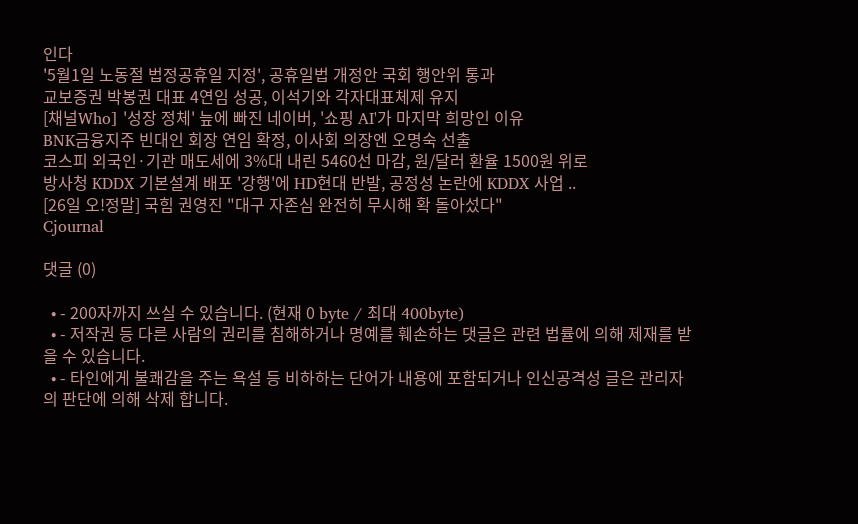인다
'5월1일 노동절 법정공휴일 지정', 공휴일법 개정안 국회 행안위 통과
교보증권 박봉권 대표 4연임 성공, 이석기와 각자대표체제 유지
[채널Who] '성장 정체' 늪에 빠진 네이버, '쇼핑 AI'가 마지막 희망인 이유
BNK금융지주 빈대인 회장 연임 확정, 이사회 의장엔 오명숙 선출
코스피 외국인·기관 매도세에 3%대 내린 5460선 마감, 원/달러 환율 1500원 위로
방사청 KDDX 기본설계 배포 '강행'에 HD현대 반발, 공정성 논란에 KDDX 사업 ..
[26일 오!정말] 국힘 권영진 "대구 자존심 완전히 무시해 확 돌아섰다"
Cjournal

댓글 (0)

  • - 200자까지 쓰실 수 있습니다. (현재 0 byte / 최대 400byte)
  • - 저작권 등 다른 사람의 권리를 침해하거나 명예를 훼손하는 댓글은 관련 법률에 의해 제재를 받을 수 있습니다.
  • - 타인에게 불쾌감을 주는 욕설 등 비하하는 단어가 내용에 포함되거나 인신공격성 글은 관리자의 판단에 의해 삭제 합니다.